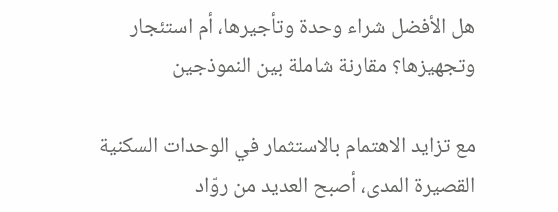هل الأفضل شراء وحدة وتأجيرها، أم استئجار وتجهيزها؟ مقارنة شاملة بين النموذجين

مع تزايد الاهتمام بالاستثمار في الوحدات السكنية القصيرة المدى، أصبح العديد من روّاد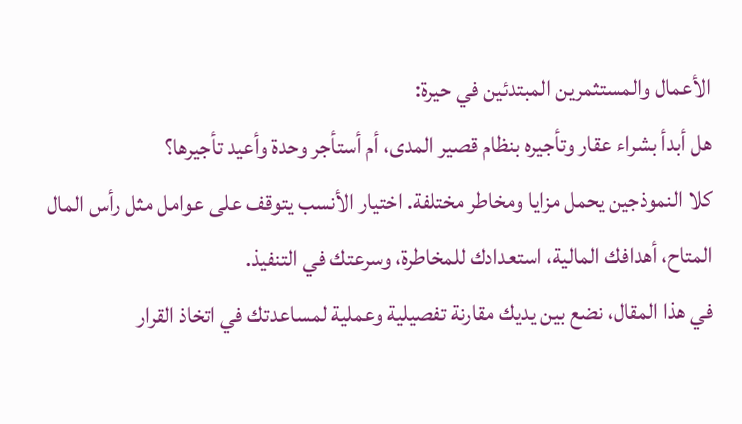الأعمال والمستثمرين المبتدئين في حيرة:
هل أبدأ بشراء عقار وتأجيره بنظام قصير المدى، أم أستأجر وحدة وأعيد تأجيرها؟
كلا النموذجين يحمل مزايا ومخاطر مختلفة. اختيار الأنسب يتوقف على عوامل مثل رأس المال المتاح، أهدافك المالية، استعدادك للمخاطرة، وسرعتك في التنفيذ.
في هذا المقال، نضع بين يديك مقارنة تفصيلية وعملية لمساعدتك في اتخاذ القرار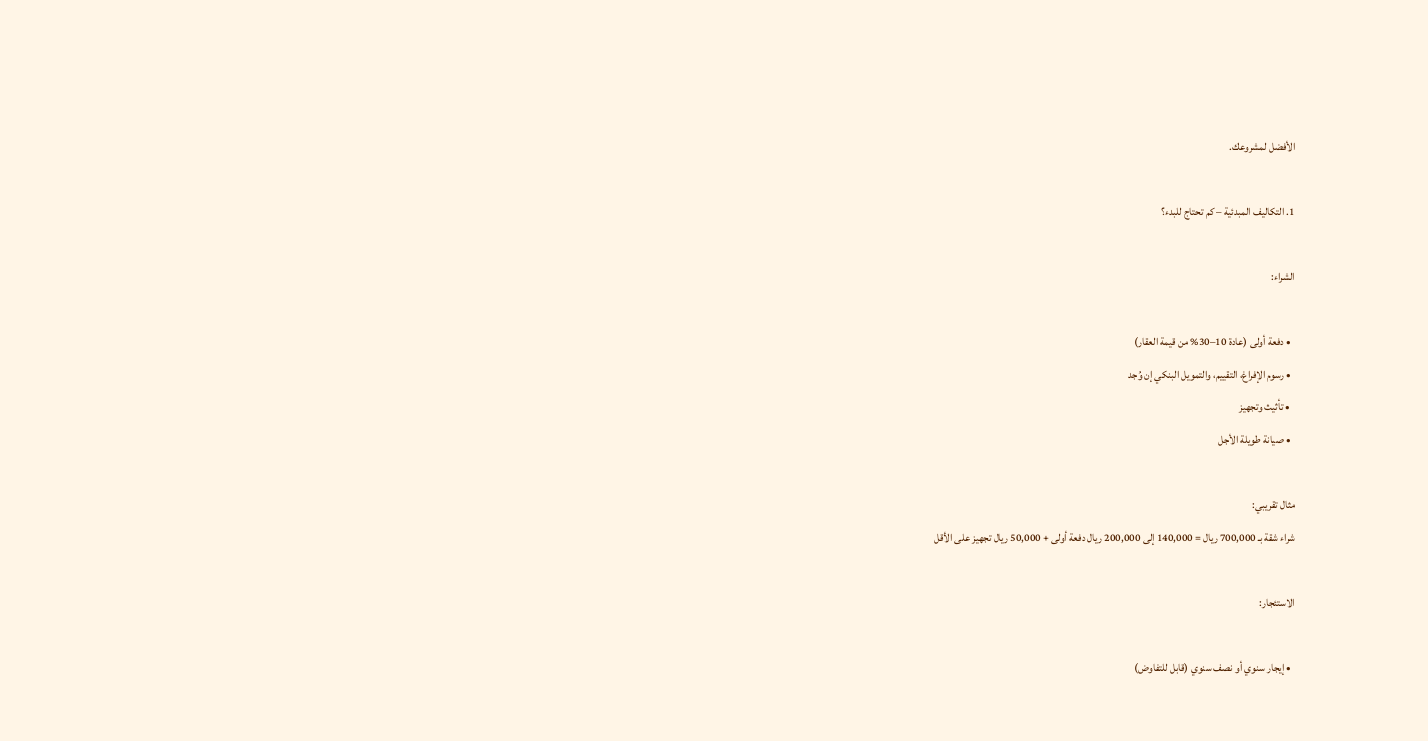الأفضل لمشروعك.

1. التكاليف المبدئية – كم تحتاج للبدء؟

الشراء:

  • دفعة أولى (عادة 10–30% من قيمة العقار)
  • رسوم الإفراغ، التقييم، والتمويل البنكي إن وُجد
  • تأثيث وتجهيز
  • صيانة طويلة الأجل

مثال تقريبي:
شراء شقة بـ 700,000 ريال = 140,000 إلى 200,000 ريال دفعة أولى + 50,000 ريال تجهيز على الأقل

الاستئجار:

  • إيجار سنوي أو نصف سنوي (قابل للتفاوض)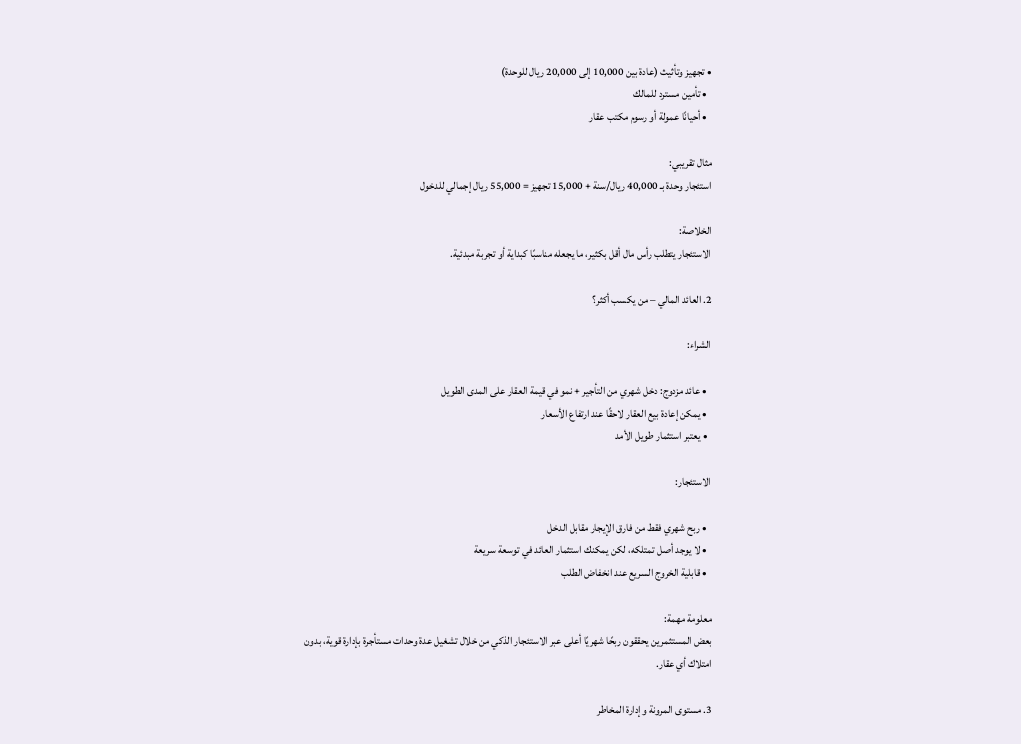• تجهيز وتأثيث (عادة بين 10,000 إلى 20,000 ريال للوحدة)
  • تأمين مسترد للمالك
  • أحيانًا عمولة أو رسوم مكتب عقار

مثال تقريبي:
استئجار وحدة بـ 40,000 ريال/سنة + 15,000 تجهيز = 55,000 ريال إجمالي للدخول

الخلاصة:
الاستئجار يتطلب رأس مال أقل بكثير، ما يجعله مناسبًا كبداية أو تجربة مبدئية.

2. العائد المالي – من يكسب أكثر؟

الشراء:

  • عائد مزدوج: دخل شهري من التأجير + نمو في قيمة العقار على المدى الطويل
  • يمكن إعادة بيع العقار لاحقًا عند ارتفاع الأسعار
  • يعتبر استثمار طويل الأمد

الاستئجار:

  • ربح شهري فقط من فارق الإيجار مقابل الدخل
  • لا يوجد أصل تمتلكه، لكن يمكنك استثمار العائد في توسعة سريعة
  • قابلية الخروج السريع عند انخفاض الطلب

معلومة مهمة:
بعض المستثمرين يحققون ربحًا شهريًا أعلى عبر الاستئجار الذكي من خلال تشغيل عدة وحدات مستأجرة بإدارة قوية، بدون امتلاك أي عقار.

3. مستوى المرونة وإدارة المخاطر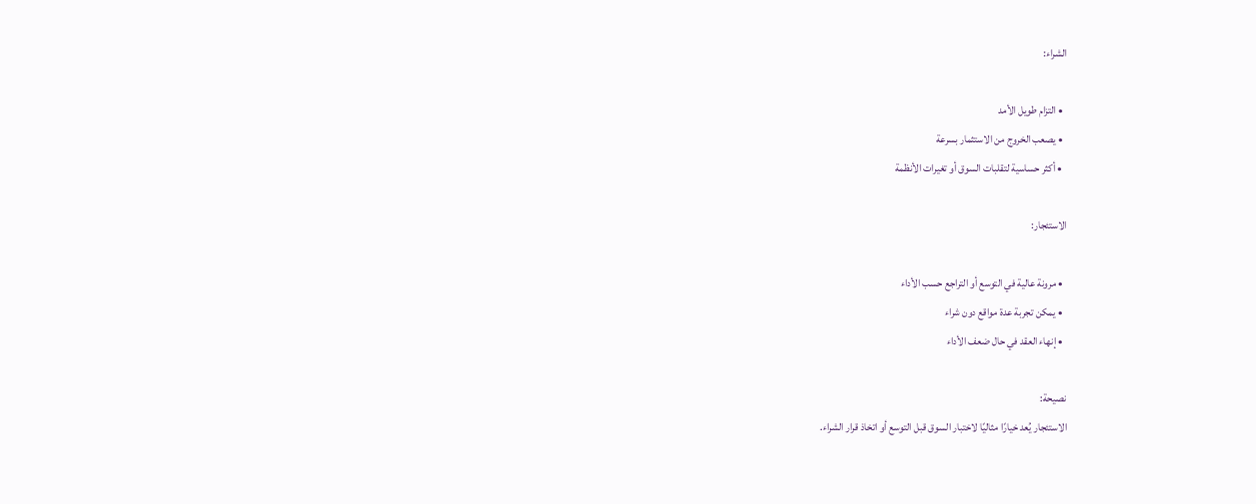الشراء:

  • التزام طويل الأمد
  • يصعب الخروج من الاستثمار بسرعة
  • أكثر حساسية لتقلبات السوق أو تغيرات الأنظمة

الاستئجار:

  • مرونة عالية في التوسع أو التراجع حسب الأداء
  • يمكن تجربة عدة مواقع دون شراء
  • إنهاء العقد في حال ضعف الأداء

نصيحة:
الاستئجار يُعد خيارًا مثاليًا لاختبار السوق قبل التوسع أو اتخاذ قرار الشراء.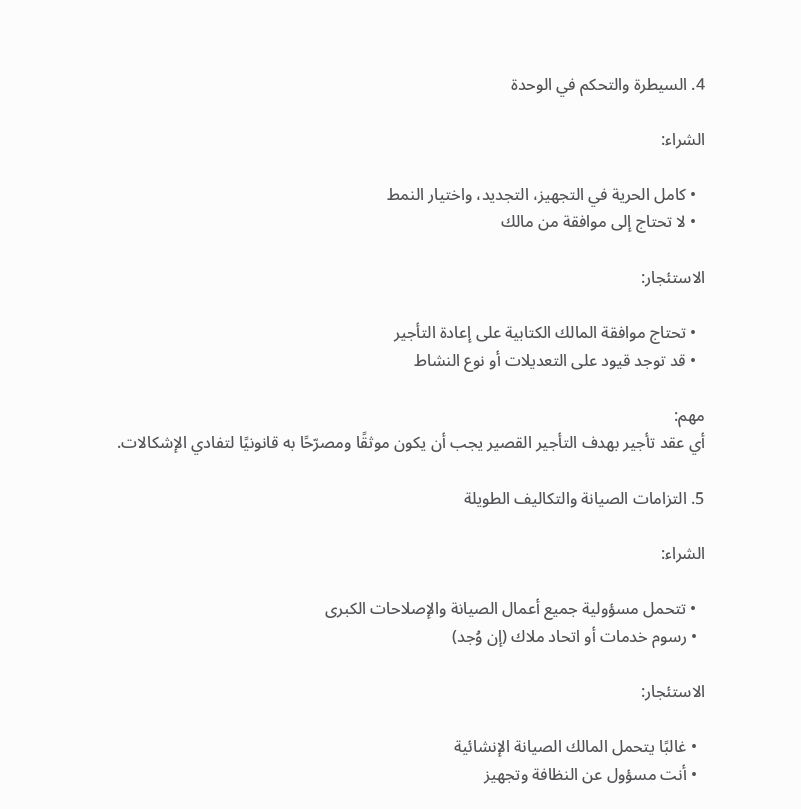4. السيطرة والتحكم في الوحدة

الشراء:

  • كامل الحرية في التجهيز، التجديد، واختيار النمط
  • لا تحتاج إلى موافقة من مالك

الاستئجار:

  • تحتاج موافقة المالك الكتابية على إعادة التأجير
  • قد توجد قيود على التعديلات أو نوع النشاط

مهم:
أي عقد تأجير بهدف التأجير القصير يجب أن يكون موثقًا ومصرّحًا به قانونيًا لتفادي الإشكالات.

5. التزامات الصيانة والتكاليف الطويلة

الشراء:

  • تتحمل مسؤولية جميع أعمال الصيانة والإصلاحات الكبرى
  • رسوم خدمات أو اتحاد ملاك (إن وُجد)

الاستئجار:

  • غالبًا يتحمل المالك الصيانة الإنشائية
  • أنت مسؤول عن النظافة وتجهيز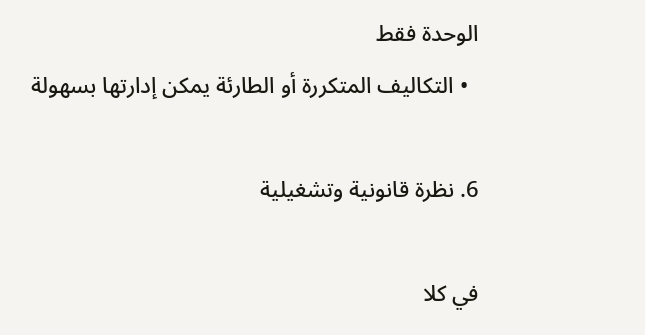الوحدة فقط
  • التكاليف المتكررة أو الطارئة يمكن إدارتها بسهولة

6. نظرة قانونية وتشغيلية

في كلا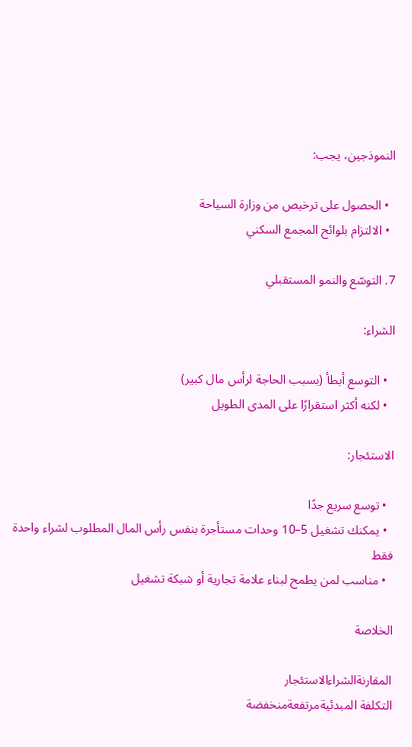النموذجين، يجب:

  • الحصول على ترخيص من وزارة السياحة
  • الالتزام بلوائح المجمع السكني

7. التوسّع والنمو المستقبلي

الشراء:

  • التوسع أبطأ (بسبب الحاجة لرأس مال كبير)
  • لكنه أكثر استقرارًا على المدى الطويل

الاستئجار:

  • توسع سريع جدًا
  • يمكنك تشغيل 5–10 وحدات مستأجرة بنفس رأس المال المطلوب لشراء واحدة فقط
  • مناسب لمن يطمح لبناء علامة تجارية أو شبكة تشغيل

الخلاصة

المقارنةالشراءالاستئجار
التكلفة المبدئيةمرتفعةمنخفضة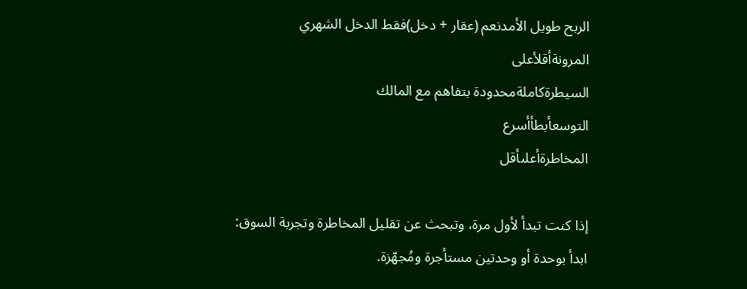الربح طويل الأمدنعم (عقار + دخل)فقط الدخل الشهري
المرونةأقلأعلى
السيطرةكاملةمحدودة بتفاهم مع المالك
التوسعأبطأأسرع
المخاطرةأعلىأقل

إذا كنت تبدأ لأول مرة، وتبحث عن تقليل المخاطرة وتجربة السوق:
ابدأ بوحدة أو وحدتين مستأجرة ومُجهّزة.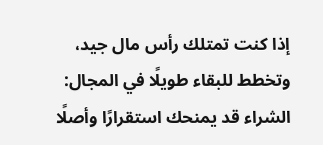إذا كنت تمتلك رأس مال جيد، وتخطط للبقاء طويلًا في المجال:
الشراء قد يمنحك استقرارًا وأصلًا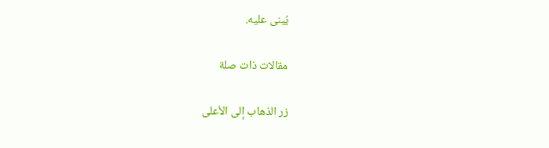يُبنى عليه.

مقالات ذات صلة

زر الذهاب إلى الأعلى